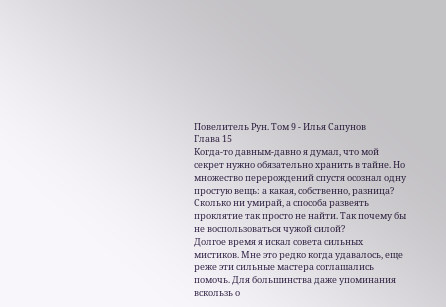Повелитель Рун. Том 9 - Илья Сапунов
Глава 15
Когда-то давным-давно я думал, что мой секрет нужно обязательно хранить в тайне. Но множество перерождений спустя осознал одну простую вещь: а какая, собственно, разница?
Сколько ни умирай, а способа развеять проклятие так просто не найти. Так почему бы не воспользоваться чужой силой?
Долгое время я искал совета сильных мистиков. Мне это редко когда удавалось, еще реже эти сильные мастера соглашались помочь. Для большинства даже упоминания вскользь о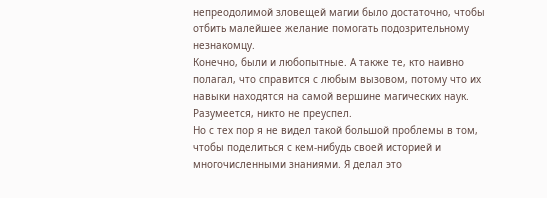непреодолимой зловещей магии было достаточно, чтобы отбить малейшее желание помогать подозрительному незнакомцу.
Конечно, были и любопытные. А также те, кто наивно полагал, что справится с любым вызовом, потому что их навыки находятся на самой вершине магических наук. Разумеется, никто не преуспел.
Но с тех пор я не видел такой большой проблемы в том, чтобы поделиться с кем-нибудь своей историей и многочисленными знаниями. Я делал это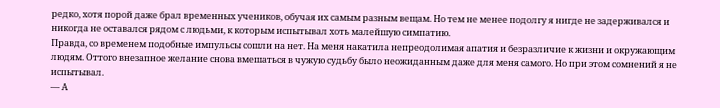редко, хотя порой даже брал временных учеников, обучая их самым разным вещам. Но тем не менее подолгу я нигде не задерживался и никогда не оставался рядом с людьми, к которым испытывал хоть малейшую симпатию.
Правда, со временем подобные импульсы сошли на нет. На меня накатила непреодолимая апатия и безразличие к жизни и окружающим людям. Оттого внезапное желание снова вмешаться в чужую судьбу было неожиданным даже для меня самого. Но при этом сомнений я не испытывал.
— А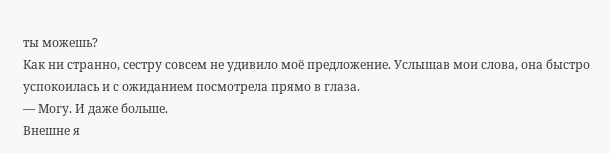ты можешь?
Как ни странно, сестру совсем не удивило моё предложение. Услышав мои слова, она быстро успокоилась и с ожиданием посмотрела прямо в глаза.
— Могу. И даже больше.
Внешне я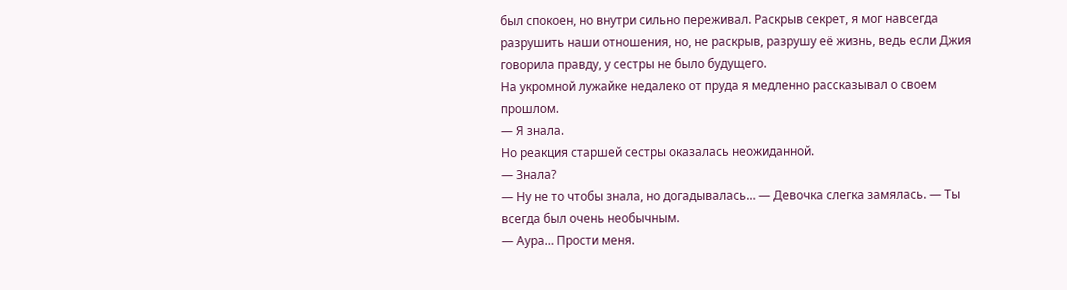был спокоен, но внутри сильно переживал. Раскрыв секрет, я мог навсегда разрушить наши отношения, но, не раскрыв, разрушу её жизнь, ведь если Джия говорила правду, у сестры не было будущего.
На укромной лужайке недалеко от пруда я медленно рассказывал о своем прошлом.
— Я знала.
Но реакция старшей сестры оказалась неожиданной.
— Знала?
— Ну не то чтобы знала, но догадывалась… — Девочка слегка замялась. — Ты всегда был очень необычным.
— Аура… Прости меня.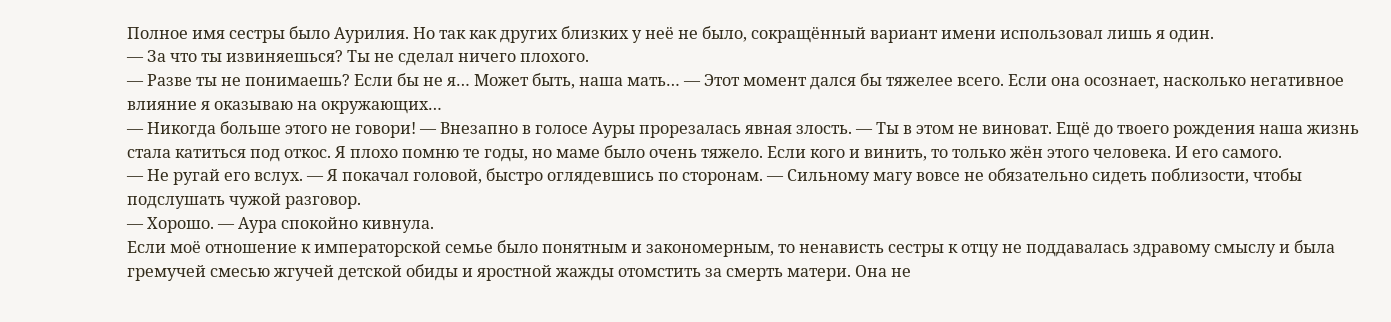Полное имя сестры было Аурилия. Но так как других близких у неё не было, сокращённый вариант имени использовал лишь я один.
— За что ты извиняешься? Ты не сделал ничего плохого.
— Разве ты не понимаешь? Если бы не я… Может быть, наша мать… — Этот момент дался бы тяжелее всего. Если она осознает, насколько негативное влияние я оказываю на окружающих…
— Никогда больше этого не говори! — Внезапно в голосе Ауры прорезалась явная злость. — Ты в этом не виноват. Ещё до твоего рождения наша жизнь стала катиться под откос. Я плохо помню те годы, но маме было очень тяжело. Если кого и винить, то только жён этого человека. И его самого.
— Не ругай его вслух. — Я покачал головой, быстро оглядевшись по сторонам. — Сильному магу вовсе не обязательно сидеть поблизости, чтобы подслушать чужой разговор.
— Хорошо. — Аура спокойно кивнула.
Если моё отношение к императорской семье было понятным и закономерным, то ненависть сестры к отцу не поддавалась здравому смыслу и была гремучей смесью жгучей детской обиды и яростной жажды отомстить за смерть матери. Она не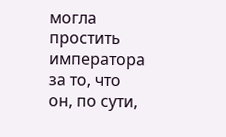могла простить императора за то, что он, по сути,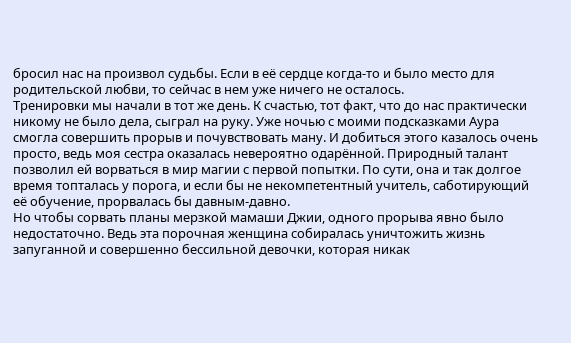бросил нас на произвол судьбы. Если в её сердце когда-то и было место для родительской любви, то сейчас в нем уже ничего не осталось.
Тренировки мы начали в тот же день. К счастью, тот факт, что до нас практически никому не было дела, сыграл на руку. Уже ночью с моими подсказками Аура смогла совершить прорыв и почувствовать ману. И добиться этого казалось очень просто, ведь моя сестра оказалась невероятно одарённой. Природный талант позволил ей ворваться в мир магии с первой попытки. По сути, она и так долгое время топталась у порога, и если бы не некомпетентный учитель, саботирующий её обучение, прорвалась бы давным-давно.
Но чтобы сорвать планы мерзкой мамаши Джии, одного прорыва явно было недостаточно. Ведь эта порочная женщина собиралась уничтожить жизнь запуганной и совершенно бессильной девочки, которая никак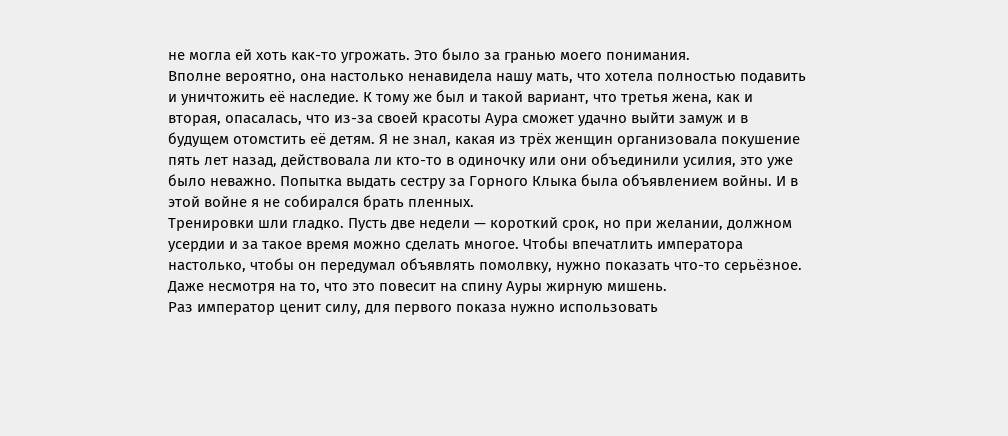не могла ей хоть как-то угрожать. Это было за гранью моего понимания.
Вполне вероятно, она настолько ненавидела нашу мать, что хотела полностью подавить и уничтожить её наследие. К тому же был и такой вариант, что третья жена, как и вторая, опасалась, что из-за своей красоты Аура сможет удачно выйти замуж и в будущем отомстить её детям. Я не знал, какая из трёх женщин организовала покушение пять лет назад, действовала ли кто-то в одиночку или они объединили усилия, это уже было неважно. Попытка выдать сестру за Горного Клыка была объявлением войны. И в этой войне я не собирался брать пленных.
Тренировки шли гладко. Пусть две недели — короткий срок, но при желании, должном усердии и за такое время можно сделать многое. Чтобы впечатлить императора настолько, чтобы он передумал объявлять помолвку, нужно показать что-то серьёзное. Даже несмотря на то, что это повесит на спину Ауры жирную мишень.
Раз император ценит силу, для первого показа нужно использовать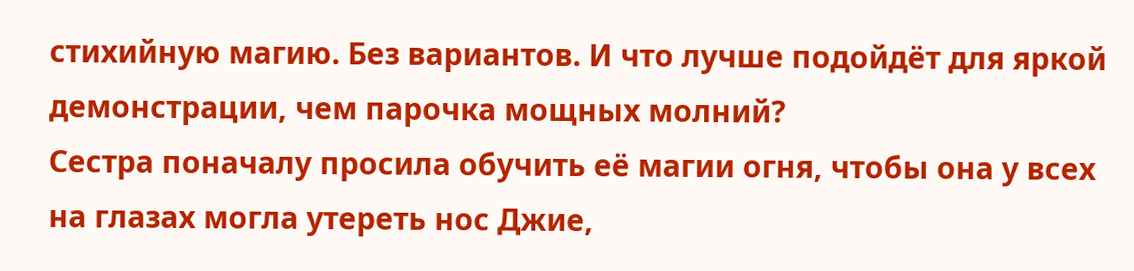стихийную магию. Без вариантов. И что лучше подойдёт для яркой демонстрации, чем парочка мощных молний?
Сестра поначалу просила обучить её магии огня, чтобы она у всех на глазах могла утереть нос Джие,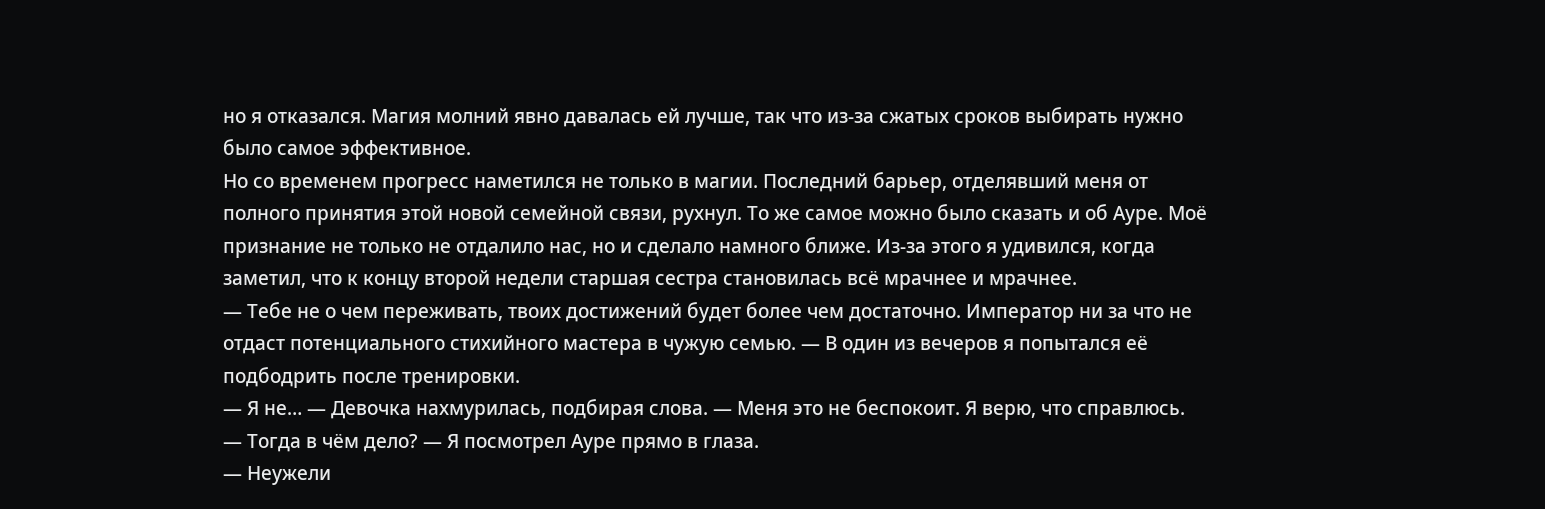но я отказался. Магия молний явно давалась ей лучше, так что из-за сжатых сроков выбирать нужно было самое эффективное.
Но со временем прогресс наметился не только в магии. Последний барьер, отделявший меня от полного принятия этой новой семейной связи, рухнул. То же самое можно было сказать и об Ауре. Моё признание не только не отдалило нас, но и сделало намного ближе. Из-за этого я удивился, когда заметил, что к концу второй недели старшая сестра становилась всё мрачнее и мрачнее.
— Тебе не о чем переживать, твоих достижений будет более чем достаточно. Император ни за что не отдаст потенциального стихийного мастера в чужую семью. — В один из вечеров я попытался её подбодрить после тренировки.
— Я не… — Девочка нахмурилась, подбирая слова. — Меня это не беспокоит. Я верю, что справлюсь.
— Тогда в чём дело? — Я посмотрел Ауре прямо в глаза.
— Неужели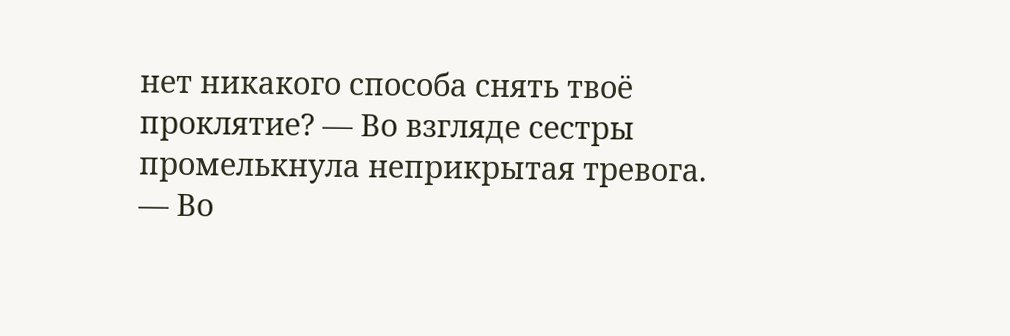нет никакого способа снять твоё проклятие? — Во взгляде сестры промелькнула неприкрытая тревога.
— Во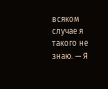всяком случае я такого не знаю. — Я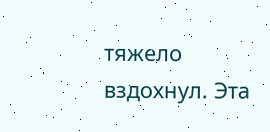тяжело вздохнул. Эта